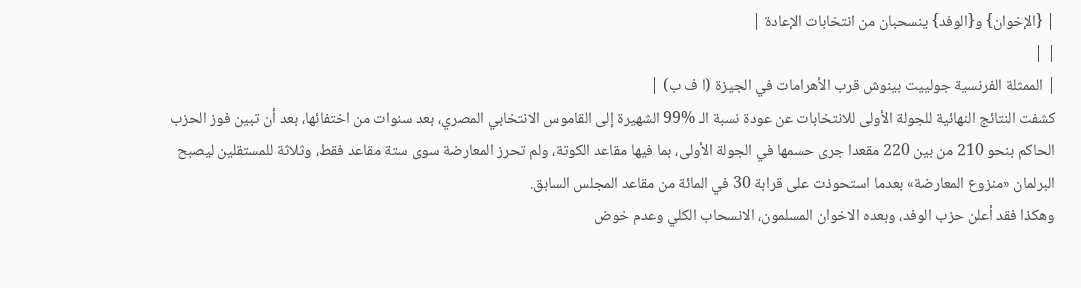| {الإخوان} و{الوفد} ينسحبان من انتخابات الإعادة |
| |
| الممثلة الفرنسية جولييت بينوش قرب الأهرامات في الجيزة (ا ف ب) |
كشفت النتائج النهائية للجولة الأولى للانتخابات عن عودة نسبة الـ %99 الشهيرة إلى القاموس الانتخابي المصري، بعد سنوات من اختفائها، بعد أن تبين فوز الحزب الحاكم بنحو 210 من بين 220 مقعدا جرى حسمها في الجولة الأولى، بما فيها مقاعد الكوتة، ولم تحرز المعارضة سوى ستة مقاعد فقط، وثلاثة للمستقلين ليصبح البرلمان «منزوع المعارضة» بعدما استحوذت على قرابة 30 في المائة من مقاعد المجلس السابق.
وهكذا فقد أعلن حزب الوفد، وبعده الاخوان المسلمون، الانسحاب الكلي وعدم خوض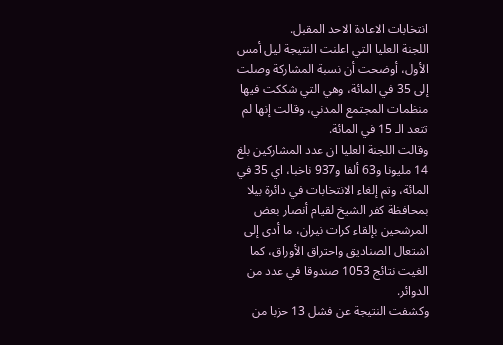انتخابات الاعادة الاحد المقبل.
اللجنة العليا التي اعلنت النتيجة ليل أمس الأول، أوضحت أن نسبة المشاركة وصلت إلى 35 في المائة، وهي التي شككت فيها منظمات المجتمع المدني، وقالت إنها لم تتعد الـ 15 في المائة.
وقالت اللجنة العليا ان عدد المشاركين بلغ 14 مليونا و63 ألفا و937 ناخبا، اي 35 في المائة، وتم إلغاء الانتخابات في دائرة بيلا بمحافظة كفر الشيخ لقيام أنصار بعض المرشحين بإلقاء كرات نيران، ما أدى إلى اشتعال الصناديق واحتراق الأوراق، كما الغيت نتائج 1053 صندوقا في عدد من الدوائر.
وكشفت النتيجة عن فشل 13 حزبا من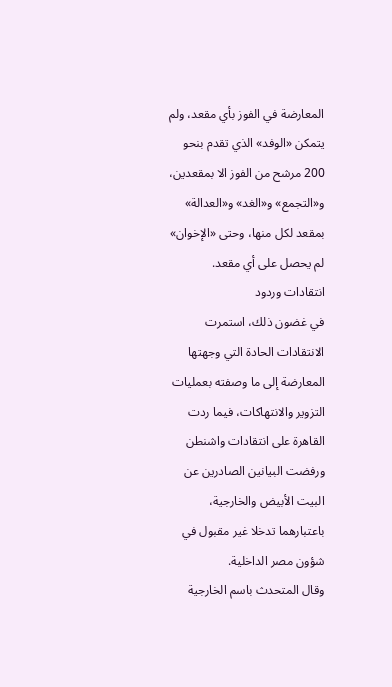المعارضة في الفوز بأي مقعد، ولم يتمكن «الوفد» الذي تقدم بنحو 200 مرشح من الفوز الا بمقعدين، و«التجمع» و«الغد» و«العدالة» بمقعد لكل منها، وحتى «الإخوان» لم يحصل على أي مقعد.
انتقادات وردود
في غضون ذلك، استمرت الانتقادات الحادة التي وجهتها المعارضة إلى ما وصفته بعمليات التزوير والانتهاكات، فيما ردت القاهرة على انتقادات واشنطن ورفضت البيانين الصادرين عن البيت الأبيض والخارجية، باعتبارهما تدخلا غير مقبول في شؤون مصر الداخلية.
وقال المتحدث باسم الخارجية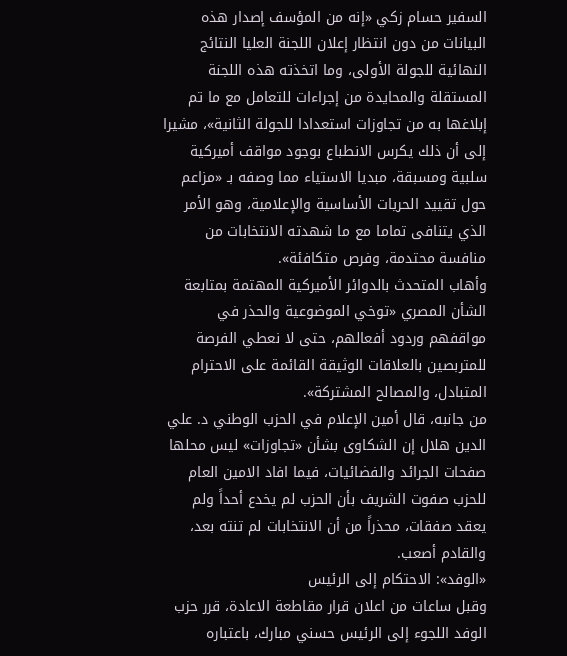السفير حسام زكي «إنه من المؤسف إصدار هذه البيانات من دون انتظار إعلان اللجنة العليا النتائج النهائية للجولة الأولى، وما اتخذته هذه اللجنة المستقلة والمحايدة من إجراءات للتعامل مع ما تم إبلاغها به من تجاوزات استعدادا للجولة الثانية»، مشيرا إلى أن ذلك يكرس الانطباع بوجود مواقف أميركية سلبية ومسبقة، مبديا الاستياء مما وصفه بـ «مزاعم حول تقييد الحريات الأساسية والإعلامية، وهو الأمر الذي يتنافى تماما مع ما شهدته الانتخابات من منافسة محتدمة، وفرص متكافئة».
وأهاب المتحدث بالدوائر الأميركية المهتمة بمتابعة الشأن المصري «توخي الموضوعية والحذر في مواقفهم وردود أفعالهم، حتى لا نعطي الفرصة للمتربصين بالعلاقات الوثيقة القائمة على الاحترام المتبادل، والمصالح المشتركة».
من جانبه، قال أمين الإعلام في الحزب الوطني د. علي الدين هلال إن الشكاوى بشأن «تجاوزات» ليس محلها صفحات الجرائد والفضائيات، فيما افاد الامين العام للحزب صفوت الشريف بأن الحزب لم يخدع أحداً ولم يعقد صفقات، محذراً من أن الانتخابات لم تنته بعد، والقادم أصعب.
«الوفد»: الاحتكام إلى الرئيس
وقبل ساعات من اعلان قرار مقاطعة الاعادة، قرر حزب الوفد اللجوء إلى الرئيس حسني مبارك، باعتباره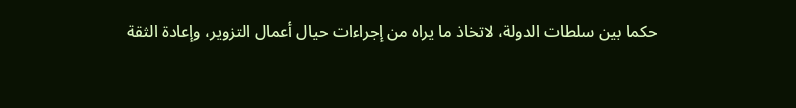حكما بين سلطات الدولة، لاتخاذ ما يراه من إجراءات حيال أعمال التزوير، وإعادة الثقة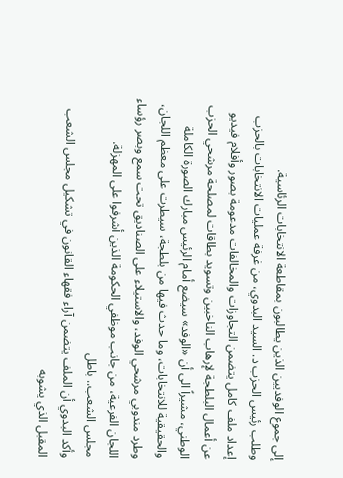إلى جموع الوفديين الذين يطالبون بمقاطعة الانتخابات الرئاسية.
وطلب رئيس الحزب د. السيد البدوي، من غرفة عمليات الانتخابات بالحزب إعداد ملف كامل يتضمن التجاوزات والمخالفات مدعومة بصور وأفلام فيديو عن أعمال البلطجة لإرهاب الناخبين وتسويد بطاقات لمصلحة مرشحي الحزب الوطني، مشيراً الى أن «الوفد» سيضع أمام الرئيس مبارك الصورة الكاملة والحقيقية للانتخابات، وما حدث فيها من بلطجة، سيطرت على معظم اللجان، وطرد مندوبي مرشحي الوفد، والاستيلاء على الصناديق تحت سمع وبصر رؤساء اللجان الفرعية، من جانب موظفي الحكومة الذين أشرفوا على المهزلة.
مجلس الشعب.. باطل
وأكد البدوي أن الملف يتضمن آراء فقهاء القانون في تشكيل مجلس الشعب المقبل الذي يشوبه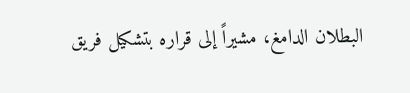البطلان الدامغ، مشيراً إلى قراره بتشكيل فريق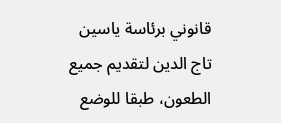قانوني برئاسة ياسين تاج الدين لتقديم جميع الطعون، طبقا للوضع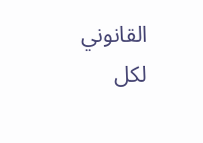القانوني لكل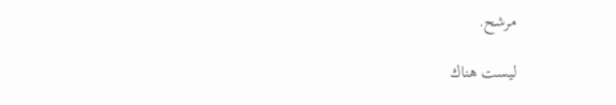مرشح.

ليست هناك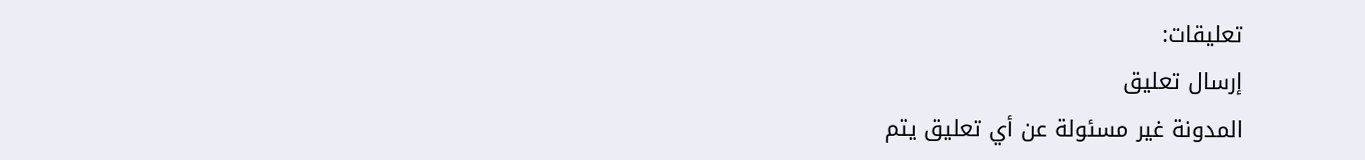تعليقات:
إرسال تعليق
المدونة غير مسئولة عن أي تعليق يتم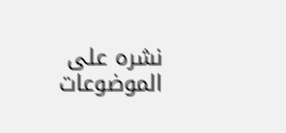نشره على الموضوعات